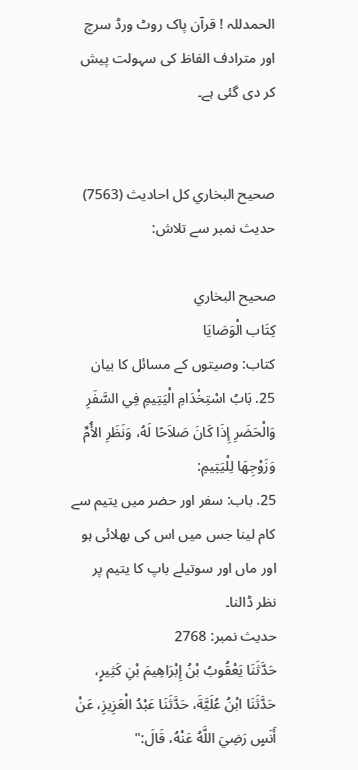الحمدللہ ! قرآن پاک روٹ ورڈ سرچ اور مترادف الفاظ کی سہولت پیش کر دی گئی ہے۔


صحيح البخاري کل احادیث (7563)
حدیث نمبر سے تلاش:

صحيح البخاري
كِتَاب الْوَصَايَا
کتاب: وصیتوں کے مسائل کا بیان
25. بَابُ اسْتِخْدَامِ الْيَتِيمِ فِي السَّفَرِ وَالْحَضَرِ إِذَا كَانَ صَلاَحًا لَهُ، وَنَظَرِ الأُمِّ وَزَوْجِهَا لِلْيَتِيمِ:
25. باب: سفر اور حضر میں یتیم سے کام لینا جس میں اس کی بھلائی ہو اور ماں اور سوتیلے باپ کا یتیم پر نظر ڈالنا۔
حدیث نمبر: 2768
حَدَّثَنَا يَعْقُوبُ بْنُ إِبْرَاهِيمَ بْنِ كَثِيرٍ، حَدَّثَنَا ابْنُ عُلَيَّةَ، حَدَّثَنَا عَبْدُ الْعَزِيزِ، عَنْ أَنَسٍ رَضِيَ اللَّهُ عَنْهُ، قَالَ:"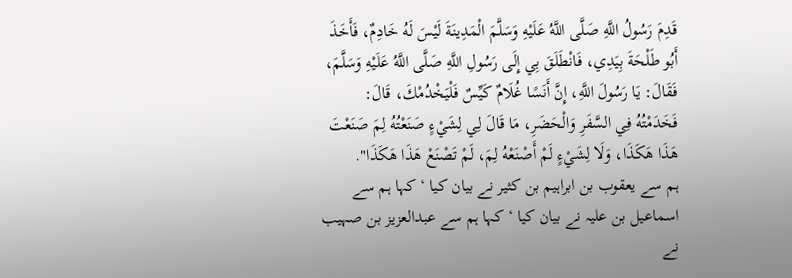قَدِمَ رَسُولُ اللَّهِ صَلَّى اللَّهُ عَلَيْهِ وَسَلَّمَ الْمَدِينَةَ لَيْسَ لَهُ خَادِمٌ، فَأَخَذَ أَبُو طَلْحَةَ بِيَدِي، فَانْطَلَقَ بِي إِلَى رَسُولِ اللَّهِ صَلَّى اللَّهُ عَلَيْهِ وَسَلَّمَ، فَقَالَ: يَا رَسُولَ اللَّهِ، إِنَّ أَنَسًا غُلَامٌ كَيِّسٌ فَلْيَخْدُمْكَ، قَالَ: فَخَدَمْتُهُ فِي السَّفَرِ وَالْحَضَرِ، مَا قَالَ لِي لِشَيْءٍ صَنَعْتُهُ لِمَ صَنَعْتَ هَذَا هَكَذَا، وَلَا لِشَيْءٍ لَمْ أَصْنَعْهُ لِمَ، لَمْ تَصْنَعْ هَذَا هَكَذَا".
ہم سے یعقوب بن ابراہیم بن کثیر نے بیان کیا ‘ کہا ہم سے اسماعیل بن علیہ نے بیان کیا ‘ کہا ہم سے عبدالعزیز بن صہیب نے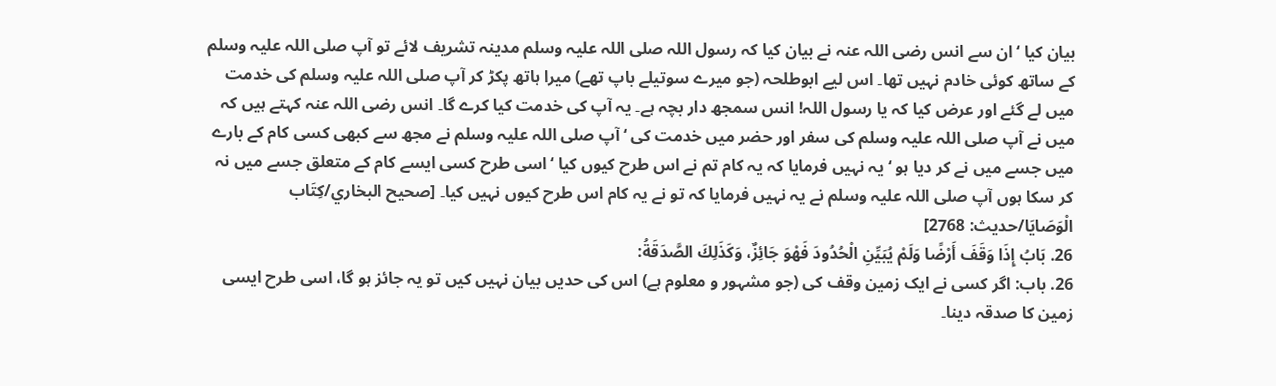بیان کیا ‘ ان سے انس رضی اللہ عنہ نے بیان کیا کہ رسول اللہ صلی اللہ علیہ وسلم مدینہ تشریف لائے تو آپ صلی اللہ علیہ وسلم کے ساتھ کوئی خادم نہیں تھا۔ اس لیے ابوطلحہ (جو میرے سوتیلے باپ تھے) میرا ہاتھ پکڑ کر آپ صلی اللہ علیہ وسلم کی خدمت میں لے گئے اور عرض کیا کہ یا رسول اللہ! انس سمجھ دار بچہ ہے۔ یہ آپ کی خدمت کیا کرے گا۔ انس رضی اللہ عنہ کہتے ہیں کہ میں نے آپ صلی اللہ علیہ وسلم کی سفر اور حضر میں خدمت کی ‘ آپ صلی اللہ علیہ وسلم نے مجھ سے کبھی کسی کام کے بارے میں جسے میں نے کر دیا ہو ‘ یہ نہیں فرمایا کہ یہ کام تم نے اس طرح کیوں کیا ‘ اسی طرح کسی ایسے کام کے متعلق جسے میں نہ کر سکا ہوں آپ صلی اللہ علیہ وسلم نے یہ نہیں فرمایا کہ تو نے یہ کام اس طرح کیوں نہیں کیا۔ [صحيح البخاري/كِتَاب الْوَصَايَا/حدیث: 2768]
26. بَابُ إِذَا وَقَفَ أَرْضًا وَلَمْ يُبَيِّنِ الْحُدُودَ فَهْوَ جَائِزٌ، وَكَذَلِكَ الصَّدَقَةُ:
26. باب: اگر کسی نے ایک زمین وقف کی (جو مشہور و معلوم ہے) اس کی حدیں بیان نہیں کیں تو یہ جائز ہو گا، اسی طرح ایسی زمین کا صدقہ دینا۔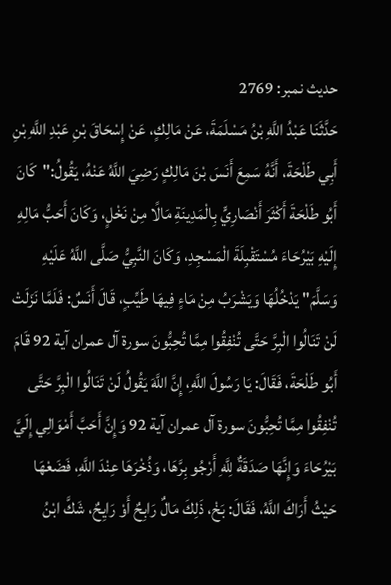حدیث نمبر: 2769
حَدَّثَنَا عَبْدُ اللَّهِ بْنُ مَسْلَمَةَ، عَنْ مَالِكٍ، عَنْ إِسْحَاقَ بْنِ عَبْدِ اللَّهِ بْنِ أَبِي طَلْحَةَ، أَنَّهُ سَمِعَ أَنَسَ بْنَ مَالِكٍ رَضِيَ اللَّهُ عَنْهُ، يَقُولُ:"كَانَ أَبُو طَلْحَةَ أَكْثَرَ أَنْصَارِيٍّ بِالْمَدِينَةِ مَالًا مِنْ نَخْلٍ، وَكَانَ أَحَبُّ مَالِهِ إِلَيْهِ بَيْرُحَاءَ مُسْتَقْبِلَةَ الْمَسْجِدِ، وَكَانَ النَّبِيُّ صَلَّى اللَّهُ عَلَيْهِ وَسَلَّمَ" يَدْخُلُهَا وَيَشْرَبُ مِنْ مَاءٍ فِيهَا طَيِّبٍ، قَالَ أَنَسٌ: فَلَمَّا نَزَلَتْ لَنْ تَنَالُوا الْبِرَّ حَتَّى تُنْفِقُوا مِمَّا تُحِبُّونَ سورة آل عمران آية 92 قَامَ أَبُو طَلْحَةَ، فَقَالَ: يَا رَسُولَ اللَّهِ، إِنَّ اللَّهَ يَقُولُ لَنْ تَنَالُوا الْبِرَّ حَتَّى تُنْفِقُوا مِمَّا تُحِبُّونَ سورة آل عمران آية 92 وَإِنَّ أَحَبَّ أَمْوَالِي إِلَيَّ بَيْرُحَاءَ وَإِنَّهَا صَدَقَةٌ لِلَّهِ أَرْجُو بِرَّهَا، وَذُخْرَهَا عِنْدَ اللَّهِ، فَضَعْهَا حَيْثُ أَرَاكَ اللَّهُ، فَقَالَ: بَخْ، ذَلِكَ مَالٌ رَابِحٌ أَوْ رَايِحٌ، شَكَّ ابْنُ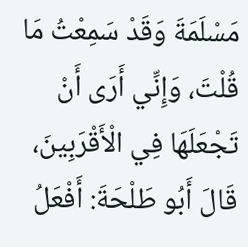مَسْلَمَةَ وَقَدْ سَمِعْتُ مَا قُلْتَ، وَإِنِّي أَرَى أَنْ تَجْعَلَهَا فِي الْأَقْرَبِينَ، قَالَ أَبُو طَلْحَةَ: أَفْعَلُ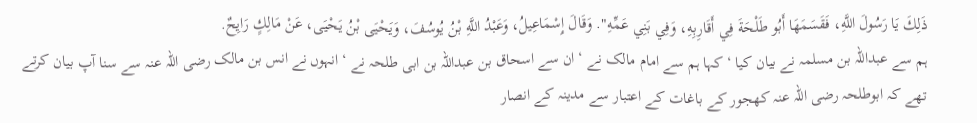ذَلِكَ يَا رَسُولَ اللَّهِ، فَقَسَمَهَا أَبُو طَلْحَةَ فِي أَقَارِبِهِ، وَفِي بَنِي عَمِّهِ". وَقَالَ إِسْمَاعِيلُ، وَعَبْدُ اللَّهِ بْنُ يُوسُفَ، وَيَحْيَى بْنُ يَحْيَى، عَنْ مَالِكٍ رَايِحٌ.
ہم سے عبداللہ بن مسلمہ نے بیان کیا ‘ کہا ہم سے امام مالک نے ‘ ان سے اسحاق بن عبداللہ بن ابی طلحہ نے ‘ انہوں نے انس بن مالک رضی اللہ عنہ سے سنا آپ بیان کرتے تھے کہ ابوطلحہ رضی اللہ عنہ کھجور کے باغات کے اعتبار سے مدینہ کے انصار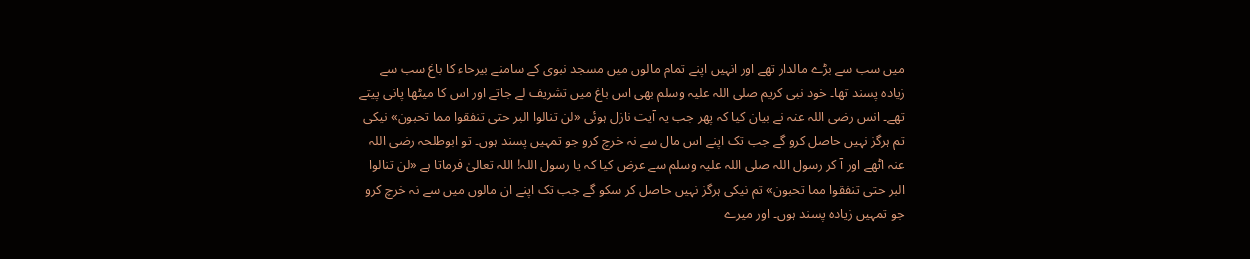میں سب سے بڑے مالدار تھے اور انہیں اپنے تمام مالوں میں مسجد نبوی کے سامنے بیرحاء کا باغ سب سے زیادہ پسند تھا۔ خود نبی کریم صلی اللہ علیہ وسلم بھی اس باغ میں تشریف لے جاتے اور اس کا میٹھا پانی پیتے تھے۔ انس رضی اللہ عنہ نے بیان کیا کہ پھر جب یہ آیت نازل ہوئی «لن تنالوا البر حتى تنفقوا مما تحبون» نیکی تم ہرگز نہیں حاصل کرو گے جب تک اپنے اس مال سے نہ خرچ کرو جو تمہیں پسند ہوں۔ تو ابوطلحہ رضی اللہ عنہ اٹھے اور آ کر رسول اللہ صلی اللہ علیہ وسلم سے عرض کیا کہ یا رسول اللہ! اللہ تعالیٰ فرماتا ہے «لن تنالوا البر حتى تنفقوا مما تحبون» تم نیکی ہرگز نہیں حاصل کر سکو گے جب تک اپنے ان مالوں میں سے نہ خرچ کرو جو تمہیں زیادہ پسند ہوں۔ اور میرے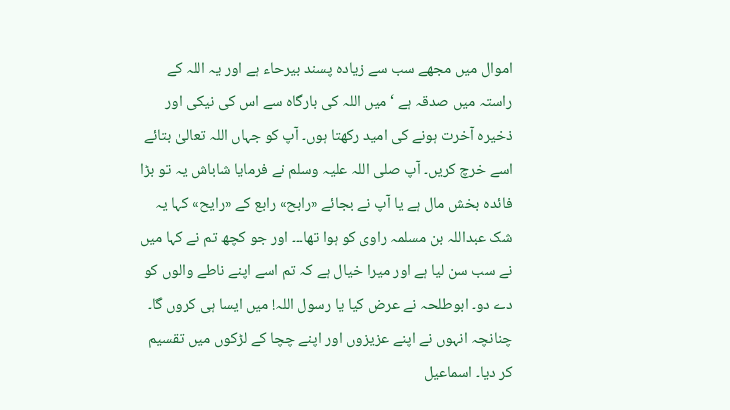اموال میں مجھے سب سے زیادہ پسند بیرحاء ہے اور یہ اللہ کے راستہ میں صدقہ ہے ‘ میں اللہ کی بارگاہ سے اس کی نیکی اور ذخیرہ آخرت ہونے کی امید رکھتا ہوں۔ آپ کو جہاں اللہ تعالیٰ بتائے اسے خرچ کریں۔ آپ صلی اللہ علیہ وسلم نے فرمایا شاباش یہ تو بڑا فائدہ بخش مال ہے یا آپ نے بجائے «رابح» رابع کے «رايح» کہا یہ شک عبداللہ بن مسلمہ راوی کو ہوا تھا۔۔۔ اور جو کچھ تم نے کہا میں نے سب سن لیا ہے اور میرا خیال ہے کہ تم اسے اپنے ناطے والوں کو دے دو۔ ابوطلحہ نے عرض کیا یا رسول اللہ! میں ایسا ہی کروں گا۔ چنانچہ انہوں نے اپنے عزیزوں اور اپنے چچا کے لڑکوں میں تقسیم کر دیا۔ اسماعیل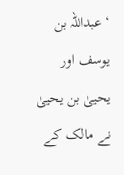‘ عبداللہ بن یوسف اور یحییٰ بن یحییٰ نے مالک کے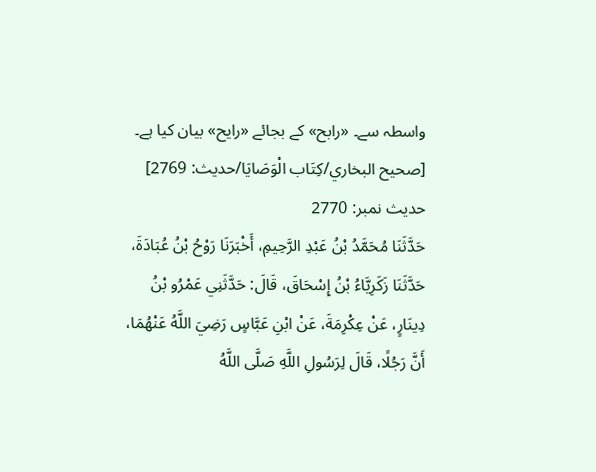واسطہ سے۔ «رابح» کے بجائے «رايح» بیان کیا ہے۔ [صحيح البخاري/كِتَاب الْوَصَايَا/حدیث: 2769]
حدیث نمبر: 2770
حَدَّثَنَا مُحَمَّدُ بْنُ عَبْدِ الرَّحِيمِ، أَخْبَرَنَا رَوْحُ بْنُ عُبَادَةَ، حَدَّثَنَا زَكَرِيَّاءُ بْنُ إِسْحَاقَ، قَالَ: حَدَّثَنِي عَمْرُو بْنُ دِينَارٍ، عَنْ عِكْرِمَةَ، عَنْ ابْنِ عَبَّاسٍ رَضِيَ اللَّهُ عَنْهُمَا، أَنَّ رَجُلًا، قَالَ لِرَسُولِ اللَّهِ صَلَّى اللَّهُ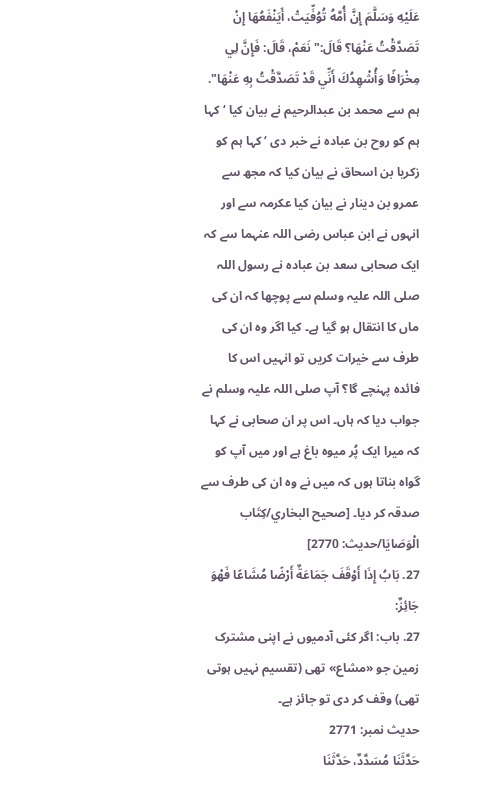عَلَيْهِ وَسَلَّمَ إِنَّ أُمَّهُ تُوُفِّيَتْ، أَيَنْفَعُهَا إِنْ تَصَدَّقْتُ عَنْهَا؟ قَالَ:" نَعَمْ، قَالَ: فَإِنَّ لِي مِخْرَافًا وَأُشْهِدُكَ أَنِّي قَدْ تَصَدَّقْتُ بِهِ عَنْهَا".
ہم سے محمد بن عبدالرحیم نے بیان کیا ‘ کہا ہم کو روح بن عبادہ نے خبر دی ‘ کہا ہم کو زکریا بن اسحاق نے بیان کیا کہ مجھ سے عمرو بن دینار نے بیان کیا عکرمہ سے اور انہوں نے ابن عباس رضی اللہ عنہما سے کہ ایک صحابی سعد بن عبادہ نے رسول اللہ صلی اللہ علیہ وسلم سے پوچھا کہ ان کی ماں کا انتقال ہو گیا ہے۔ کیا اگر وہ ان کی طرف سے خیرات کریں تو انہیں اس کا فائدہ پہنچے گا؟ آپ صلی اللہ علیہ وسلم نے جواب دیا کہ ہاں۔ اس پر ان صحابی نے کہا کہ میرا ایک پُر میوہ باغ ہے اور میں آپ کو گواہ بناتا ہوں کہ میں نے وہ ان کی طرف سے صدقہ کر دیا۔ [صحيح البخاري/كِتَاب الْوَصَايَا/حدیث: 2770]
27. بَابُ إِذَا أَوْقَفَ جَمَاعَةٌ أَرْضًا مُشَاعًا فَهْوَ جَائِزٌ:
27. باب: اگر کئی آدمیوں نے اپنی مشترک زمین جو «مشاع» تھی (تقسیم نہیں ہوتی تھی) وقف کر دی تو جائز ہے۔
حدیث نمبر: 2771
حَدَّثَنَا مُسَدَّدٌ، حَدَّثَنَا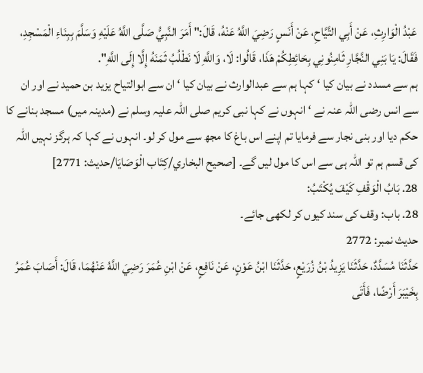عَبْدُ الْوَارِثِ، عَنْ أَبِي التَّيَّاحِ، عَنْ أَنَسٍ رَضِيَ اللَّهُ عَنْهُ، قَالَ:" أَمَرَ النَّبِيُّ صَلَّى اللَّهُ عَلَيْهِ وَسَلَّمَ بِبِنَاءِ الْمَسْجِدِ، فَقَالَ: يَا بَنِي النَّجَّارِ ثَامِنُونِي بِحَائِطِكُمْ هَذَا، قَالُوا: لَا، وَاللَّهِ لَا نَطْلُبُ ثَمَنَهُ إِلَّا إِلَى اللَّهِ".
ہم سے مسدد نے بیان کیا ‘ کہا ہم سے عبدالوارث نے بیان کیا ‘ ان سے ابوالتیاح یزید بن حمید نے اور ان سے انس رضی اللہ عنہ نے ‘ انہوں نے کہا نبی کریم صلی اللہ علیہ وسلم نے (مدینہ میں) مسجد بنانے کا حکم دیا اور بنی نجار سے فرمایا تم اپنے اس باغ کا مجھ سے مول کر لو۔ انہوں نے کہا کہ ہرگز نہیں اللہ کی قسم ہم تو اللہ ہی سے اس کا مول لیں گے۔ [صحيح البخاري/كِتَاب الْوَصَايَا/حدیث: 2771]
28. بَابُ الْوَقْفِ كَيْفَ يُكْتَبُ:
28. باب: وقف کی سند کیوں کر لکھی جائے۔
حدیث نمبر: 2772
حَدَّثَنَا مُسَدَّدٌ، حَدَّثَنَا يَزِيدُ بْنُ زُرَيْعٍ، حَدَّثَنَا ابْنُ عَوْنٍ، عَنْ نَافِعٍ، عَنْ ابْنِ عُمَرَ رَضِيَ اللَّهُ عَنْهُمَا، قَالَ: أَصَابَ عُمَرُ بِخَيْبَرَ أَرْضًا، فَأَتَى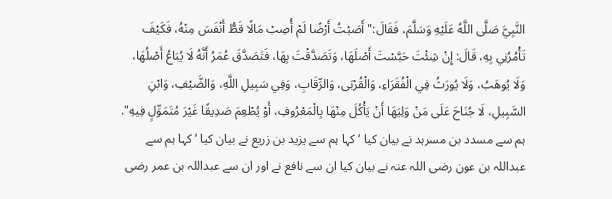النَّبِيَّ صَلَّى اللَّهُ عَلَيْهِ وَسَلَّمَ، فَقَالَ:" أَصَبْتُ أَرْضًا لَمْ أُصِبْ مَالًا قَطُّ أَنْفَسَ مِنْهُ، فَكَيْفَ تَأْمُرُنِي بِهِ، قَالَ: إِنْ شِئْتَ حَبَّسْتَ أَصْلَهَا، وَتَصَدَّقْتَ بِهَا، فَتَصَدَّقَ عُمَرُ أَنَّهُ لَا يُبَاعُ أَصْلُهَا، وَلَا يُوهَبُ، وَلَا يُورَثُ فِي الْفُقَرَاءِ، وَالْقُرْبَى، وَالرِّقَابِ، وَفِي سَبِيلِ اللَّهِ، وَالضَّيْفِ، وَابْنِ السَّبِيلِ، لَا جُنَاحَ عَلَى مَنْ وَلِيَهَا أَنْ يَأْكُلَ مِنْهَا بِالْمَعْرُوفِ، أَوْ يُطْعِمَ صَدِيقًا غَيْرَ مُتَمَوِّلٍ فِيهِ".
ہم سے مسدد بن مسرہد نے بیان کیا ‘ کہا ہم سے یزید بن زریع نے بیان کیا ‘ کہا ہم سے عبداللہ بن عون رضی اللہ عنہ نے بیان کیا ان سے نافع نے اور ان سے عبداللہ بن عمر رضی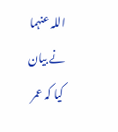اللہ عنہما نے بیان کیا کہ عمر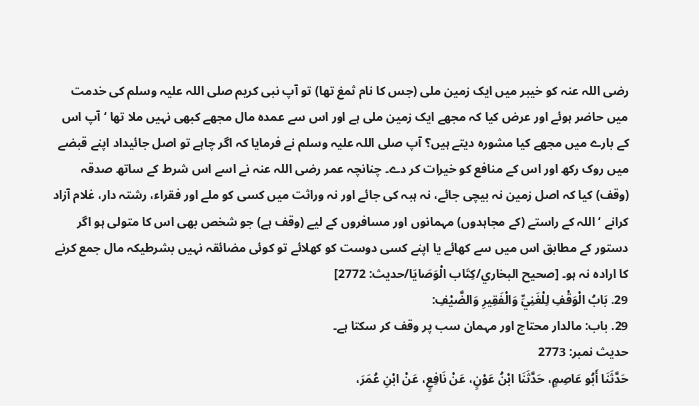رضی اللہ عنہ کو خیبر میں ایک زمین ملی (جس کا نام ثمغ تھا) تو آپ نبی کریم صلی اللہ علیہ وسلم کی خدمت میں حاضر ہوئے اور عرض کیا کہ مجھے ایک زمین ملی ہے اور اس سے عمدہ مال مجھے کبھی نہیں ملا تھا ‘ آپ اس کے بارے میں مجھے کیا مشورہ دیتے ہیں؟ آپ صلی اللہ علیہ وسلم نے فرمایا کہ اگر چاہے تو اصل جائیداد اپنے قبضے میں روک رکھ اور اس کے منافع کو خیرات کر دے۔ چنانچہ عمر رضی اللہ عنہ نے اسے اس شرط کے ساتھ صدقہ (وقف) کیا کہ اصل زمین نہ بیچی جائے، نہ ہبہ کی جائے اور نہ وراثت میں کسی کو ملے اور فقراء، رشتہ دار، غلام آزاد کرانے ‘ اللہ کے راستے (کے مجاہدوں) مہمانوں اور مسافروں کے لیے (وقف ہے) جو شخص بھی اس کا متولی ہو اگر دستور کے مطابق اس میں سے کھائے یا اپنے کسی دوست کو کھلائے تو کوئی مضائقہ نہیں بشرطیکہ مال جمع کرنے کا ارادہ نہ ہو۔ [صحيح البخاري/كِتَاب الْوَصَايَا/حدیث: 2772]
29. بَابُ الْوَقْفِ لِلْغَنِيِّ وَالْفَقِيرِ وَالضَّيْفِ:
29. باب: مالدار محتاج اور مہمان سب پر وقف کر سکتا ہے۔
حدیث نمبر: 2773
حَدَّثَنَا أَبُو عَاصِمٍ، حَدَّثَنَا ابْنُ عَوْنٍ، عَنْ نَافِعٍ، عَنْ ابْنِ عُمَرَ،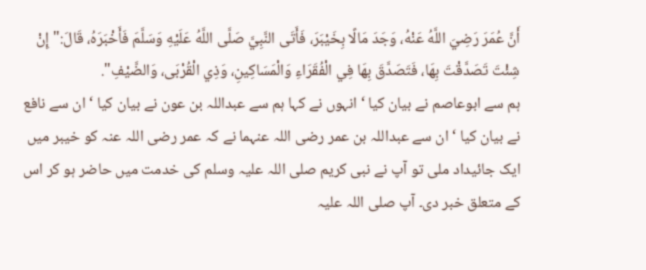أَنَّ عُمَرَ رَضِيَ اللَّهُ عَنْهُ، وَجَدَ مَالًا بِخَيْبَرَ، فَأَتَى النَّبِيَّ صَلَّى اللَّهُ عَلَيْهِ وَسَلَّمَ فَأَخْبَرَهُ، قَالَ:" إِنْ شِئْتَ تَصَدَّقْتَ بِهَا، فَتَصَدَّقَ بِهَا فِي الْفُقَرَاءِ وَالْمَسَاكِينِ، وَذِي الْقُرْبَى، وَالضَّيْفِ".
ہم سے ابوعاصم نے بیان کیا ‘ انہوں نے کہا ہم سے عبداللہ بن عون نے بیان کیا ‘ ان سے نافع نے بیان کیا ‘ ان سے عبداللہ بن عمر رضی اللہ عنہما نے کہ عمر رضی اللہ عنہ کو خیبر میں ایک جائیداد ملی تو آپ نے نبی کریم صلی اللہ علیہ وسلم کی خدمت میں حاضر ہو کر اس کے متعلق خبر دی۔ آپ صلی اللہ علیہ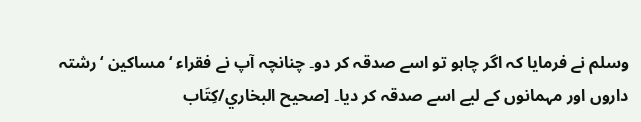وسلم نے فرمایا کہ اگر چاہو تو اسے صدقہ کر دو۔ چنانچہ آپ نے فقراء ‘ مساکین ‘ رشتہ داروں اور مہمانوں کے لیے اسے صدقہ کر دیا۔ [صحيح البخاري/كِتَاب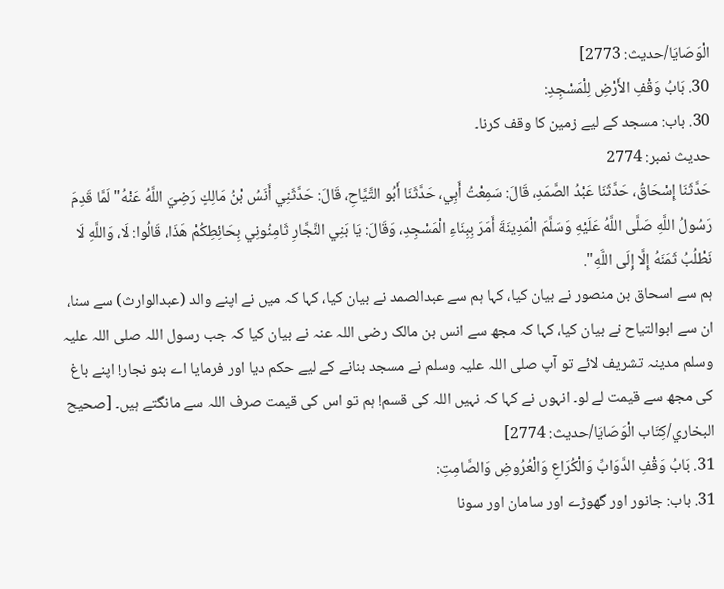الْوَصَايَا/حدیث: 2773]
30. بَابُ وَقْفِ الأَرْضِ لِلْمَسْجِدِ:
30. باب: مسجد کے لیے زمین کا وقف کرنا۔
حدیث نمبر: 2774
حَدَّثَنَا إِسْحَاقُ، حَدَّثَنَا عَبْدُ الصَّمَدِ، قَالَ: سَمِعْتُ أَبِي، حَدَّثَنَا أَبُو التَّيَّاحِ، قَالَ: حَدَّثَنِي أَنَسُ بْنُ مَالِكٍ رَضِيَ اللَّهُ عَنْهُ" لَمَّا قَدِمَ رَسُولُ اللَّهِ صَلَّى اللَّهُ عَلَيْهِ وَسَلَّمَ الْمَدِينَةَ أَمَرَ بِبِنَاءِ الْمَسْجِدِ، وَقَالَ: يَا بَنِي النَّجَّارِ ثَامِنُونِي بِحَائِطِكُمْ هَذَا، قَالُوا: لَا، وَاللَّهِ لَا نَطْلُبُ ثَمَنَهُ إِلَّا إِلَى اللَّهِ".
ہم سے اسحاق بن منصور نے بیان کیا، کہا ہم سے عبدالصمد نے بیان کیا، کہا کہ میں نے اپنے والد (عبدالوارث) سے سنا، ان سے ابوالتیاح نے بیان کیا، کہا کہ مجھ سے انس بن مالک رضی اللہ عنہ نے بیان کیا کہ جب رسول اللہ صلی اللہ علیہ وسلم مدینہ تشریف لائے تو آپ صلی اللہ علیہ وسلم نے مسجد بنانے کے لیے حکم دیا اور فرمایا اے بنو نجار! اپنے باغ کی مجھ سے قیمت لے لو۔ انہوں نے کہا کہ نہیں اللہ کی قسم! ہم تو اس کی قیمت صرف اللہ سے مانگتے ہیں۔ [صحيح البخاري/كِتَاب الْوَصَايَا/حدیث: 2774]
31. بَابُ وَقْفِ الدَّوَابِّ وَالْكُرَاعِ وَالْعُرُوضِ وَالصَّامِتِ:
31. باب: جانور اور گھوڑے اور سامان اور سونا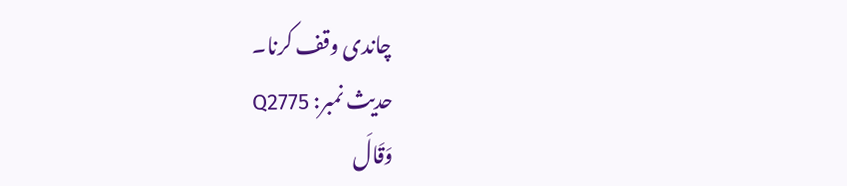چاندی وقف کرنا۔
حدیث نمبر: Q2775
وَقَالَ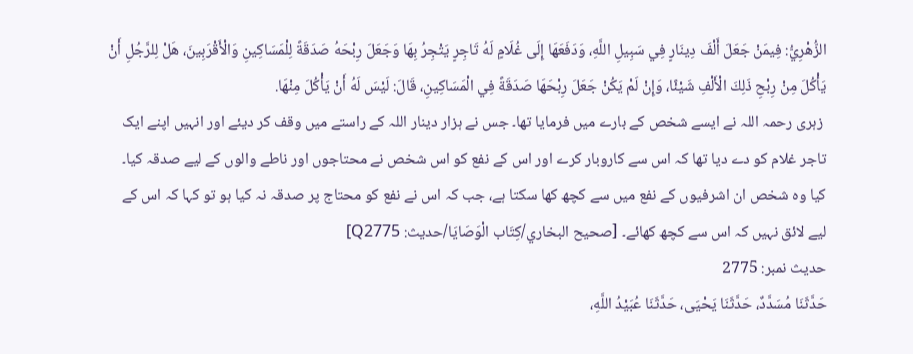الزُّهْرِيُّ: فِيمَنْ جَعَلَ أَلْفَ دِينَارٍ فِي سَبِيلِ اللَّهِ، وَدَفَعَهَا إِلَى غُلَامٍ لَهُ تَاجِرٍ يَتْجِرُ بِهَا وَجَعَلَ رِبْحَهُ صَدَقَةً لِلْمَسَاكِينِ وَالْأَقْرَبِينَ، هَلْ لِلرَّجُلِ أَنْ يَأْكُلَ مِنْ رِبْحِ ذَلِكَ الْأَلْفِ شَيْئًا، وَإِنْ لَمْ يَكُنْ جَعَلَ رِبْحَهَا صَدَقَةً فِي الْمَسَاكِينِ، قَالَ: لَيْسَ لَهُ أَنْ يَأْكُلَ مِنْهَا.
 زہری رحمہ اللہ نے ایسے شخص کے بارے میں فرمایا تھا۔ جس نے ہزار دینار اللہ کے راستے میں وقف کر دیئے اور انہیں اپنے ایک تاجر غلام کو دے دیا تھا کہ اس سے کاروبار کرے اور اس کے نفع کو اس شخص نے محتاجوں اور ناطے والوں کے لیے صدقہ کیا۔ کیا وہ شخص ان اشرفیوں کے نفع میں سے کچھ کھا سکتا ہے، جب کہ اس نے نفع کو محتاج پر صدقہ نہ کیا ہو تو کہا کہ اس کے لیے لائق نہیں کہ اس سے کچھ کھائے۔ [صحيح البخاري/كِتَاب الْوَصَايَا/حدیث: Q2775]
حدیث نمبر: 2775
حَدَّثَنَا مُسَدَّدٌ، حَدَّثَنَا يَحْيَى، حَدَّثَنَا عُبَيْدُ اللَّهِ،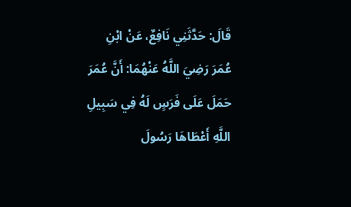قَالَ: حَدَّثَنِي نَافِعٌ، عَنْ ابْنِ عُمَرَ رَضِيَ اللَّهُ عَنْهُمَا: أَنَّ عُمَرَ حَمَلَ عَلَى فَرَسٍ لَهُ فِي سَبِيلِ اللَّهِ أَعْطَاهَا رَسُولَ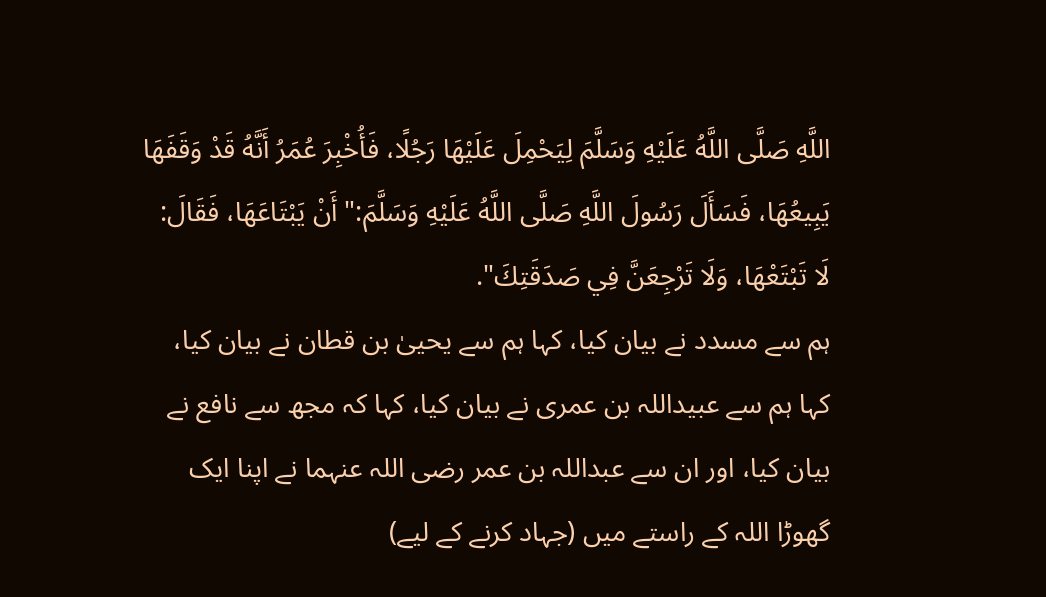اللَّهِ صَلَّى اللَّهُ عَلَيْهِ وَسَلَّمَ لِيَحْمِلَ عَلَيْهَا رَجُلًا، فَأُخْبِرَ عُمَرُ أَنَّهُ قَدْ وَقَفَهَا يَبِيعُهَا، فَسَأَلَ رَسُولَ اللَّهِ صَلَّى اللَّهُ عَلَيْهِ وَسَلَّمَ:" أَنْ يَبْتَاعَهَا، فَقَالَ: لَا تَبْتَعْهَا، وَلَا تَرْجِعَنَّ فِي صَدَقَتِكَ".
ہم سے مسدد نے بیان کیا، کہا ہم سے یحییٰ بن قطان نے بیان کیا، کہا ہم سے عبیداللہ بن عمری نے بیان کیا، کہا کہ مجھ سے نافع نے بیان کیا، اور ان سے عبداللہ بن عمر رضی اللہ عنہما نے اپنا ایک گھوڑا اللہ کے راستے میں (جہاد کرنے کے لیے)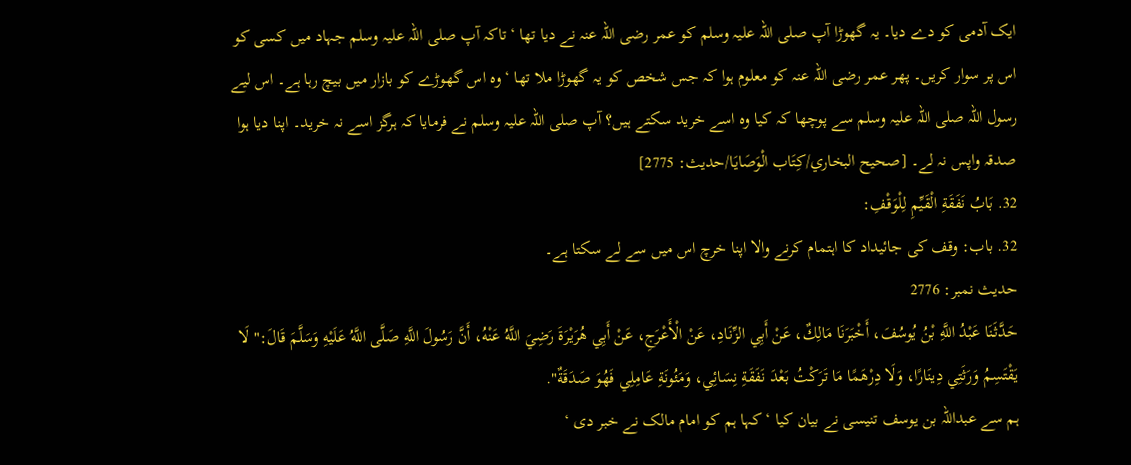ایک آدمی کو دے دیا۔ یہ گھوڑا آپ صلی اللہ علیہ وسلم کو عمر رضی اللہ عنہ نے دیا تھا ‘ تاکہ آپ صلی اللہ علیہ وسلم جہاد میں کسی کو اس پر سوار کریں۔ پھر عمر رضی اللہ عنہ کو معلوم ہوا کہ جس شخص کو یہ گھوڑا ملا تھا ‘ وہ اس گھوڑے کو بازار میں بیچ رہا ہے۔ اس لیے رسول اللہ صلی اللہ علیہ وسلم سے پوچھا کہ کیا وہ اسے خرید سکتے ہیں؟ آپ صلی اللہ علیہ وسلم نے فرمایا کہ ہرگز اسے نہ خرید۔ اپنا دیا ہوا صدقہ واپس نہ لے۔ [صحيح البخاري/كِتَاب الْوَصَايَا/حدیث: 2775]
32. بَابُ نَفَقَةِ الْقَيِّمِ لِلْوَقْفِ:
32. باب: وقف کی جائیداد کا اہتمام کرنے والا اپنا خرچ اس میں سے لے سکتا ہے۔
حدیث نمبر: 2776
حَدَّثَنَا عَبْدُ اللَّهِ بْنُ يُوسُفَ، أَخْبَرَنَا مَالِكٌ، عَنْ أَبِي الزِّنَادِ، عَنْ الْأَعْرَجِ، عَنْ أَبِي هُرَيْرَةَ رَضِيَ اللَّهُ عَنْهُ، أَنَّ رَسُولَ اللَّهِ صَلَّى اللَّهُ عَلَيْهِ وَسَلَّمَ قَالَ:" لَا يَقْتَسِمُ وَرَثَتِي دِينَارًا، وَلَا دِرْهَمًا مَا تَرَكْتُ بَعْدَ نَفَقَةِ نِسَائِي، وَمَئُونَةِ عَامِلِي فَهُوَ صَدَقَةٌ".
ہم سے عبداللہ بن یوسف تنیسی نے بیان کیا ‘ کہا ہم کو امام مالک نے خبر دی ‘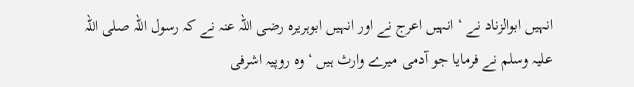انہیں ابوالزناد نے ‘ انہیں اعرج نے اور انہیں ابوہریرہ رضی اللہ عنہ نے کہ رسول اللہ صلی اللہ علیہ وسلم نے فرمایا جو آدمی میرے وارث ہیں ‘ وہ روپیہ اشرفی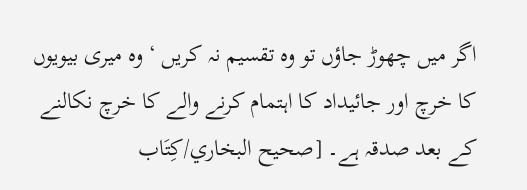اگر میں چھوڑ جاؤں تو وہ تقسیم نہ کریں ‘ وہ میری بیویوں کا خرچ اور جائیداد کا اہتمام کرنے والے کا خرچ نکالنے کے بعد صدقہ ہے۔ [صحيح البخاري/كِتَاب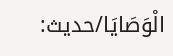الْوَصَايَا/حدیث: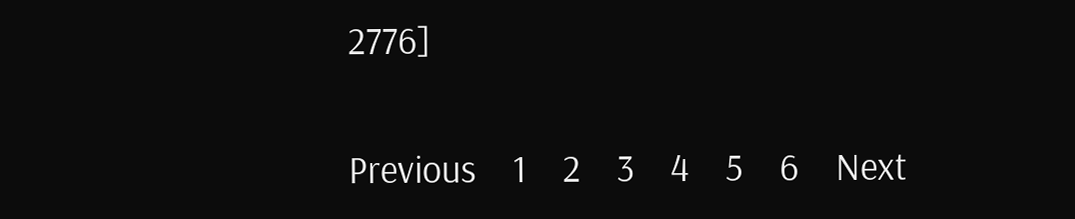2776]

Previous    1    2    3    4    5    6    Next